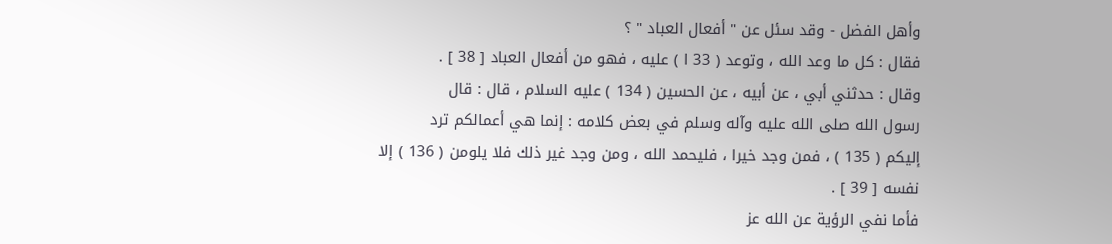وأهل الفضل - وقد سئل عن " أفعال العباد " ؟
فقال : كل ما وعد الله ، وتوعد ( 33 ا ) عليه ، فهو من أفعال العباد [ 38 ] .
وقال : حدثني أبي ، عن أبيه ، عن الحسين ( 134 ) عليه السلام ، قال : قال
رسول الله صلى الله عليه وآله وسلم في بعض كلامه : إنما هي أعمالكم ترد
إليكم ( 135 ) ، فمن وجد خيرا ، فليحمد الله ، ومن وجد غير ذلك فلا يلومن ( 136 ) إلا
نفسه [ 39 ] .
فأما نفي الرؤية عن الله عز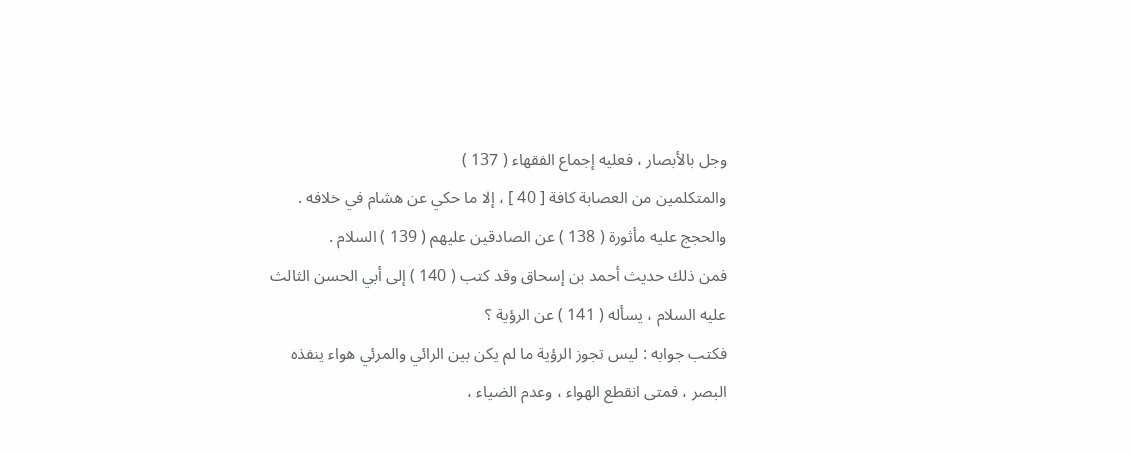وجل بالأبصار ، فعليه إجماع الفقهاء ( 137 )
والمتكلمين من العصابة كافة [ 40 ] ، إلا ما حكي عن هشام في خلافه .
والحجج عليه مأثورة ( 138 ) عن الصادقين عليهم ( 139 ) السلام .
فمن ذلك حديث أحمد بن إسحاق وقد كتب ( 140 ) إلى أبي الحسن الثالث
عليه السلام ، يسأله ( 141 ) عن الرؤية ؟
فكتب جوابه : ليس تجوز الرؤية ما لم يكن بين الرائي والمرئي هواء ينفذه
البصر ، فمتى انقطع الهواء ، وعدم الضياء ،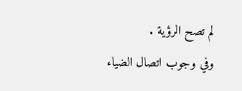لم تصح الرؤية .
وفي وجوب اتصال الضياء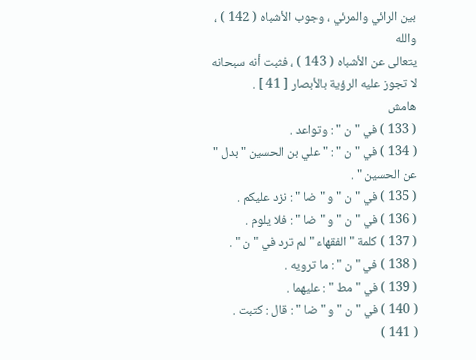بين الرائي والمرئي ، وجوب الأشباه ( 142 ) ، والله
يتعالى عن الأشباه ( 143 ) ، فثبت أنه سبحانه لا تجوز عليه الرؤية بالأبصار [ 41 ] .
هامش
( 133 ) في " ن " : وتواعد .
( 134 ) في " ن " : " علي بن الحسين " بدل " عن الحسين " .
( 135 ) في " ن " و " ضا " : نزد عليكم .
( 136 ) في " ن " و " ضا " : فلا يلوم .
( 137 ) كلمة " الفقهاء " لم ترد في " ن " .
( 138 ) في " ن " : ما ترويه .
( 139 ) في " مط " : عليهما .
( 140 ) في " ن " و " ضا " : قال : كتبت .
( 141 )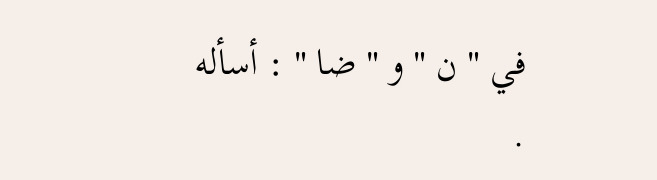في " ن " و " ضا " : أسأله .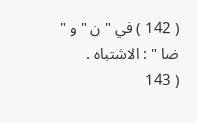( 142 ) في " ن " و " ضا " : الاشتباه .
( 143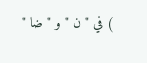) في " ن " و " ضا "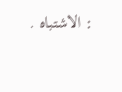: الاشتباه .